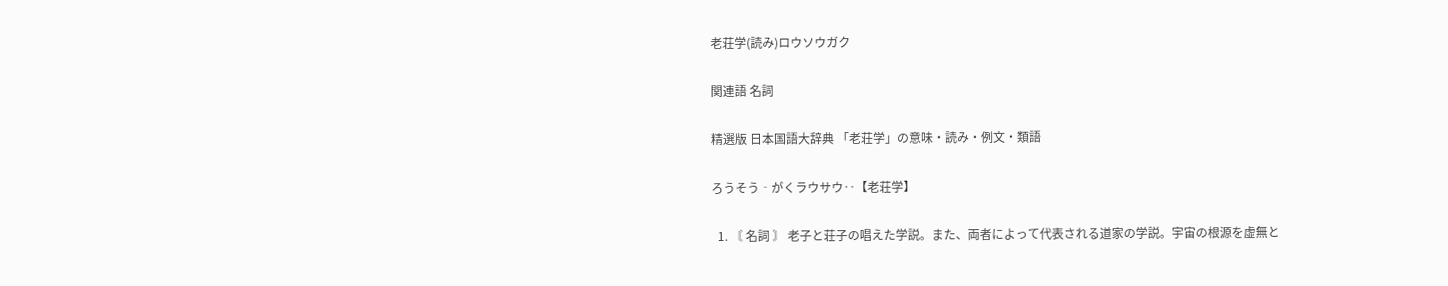老荘学(読み)ロウソウガク

関連語 名詞

精選版 日本国語大辞典 「老荘学」の意味・読み・例文・類語

ろうそう‐がくラウサウ‥【老荘学】

  1. 〘 名詞 〙 老子と荘子の唱えた学説。また、両者によって代表される道家の学説。宇宙の根源を虚無と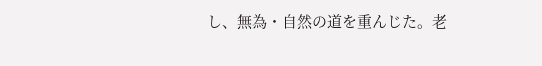し、無為・自然の道を重んじた。老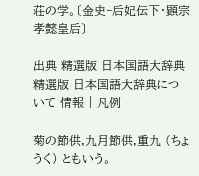荘の学。〔金史‐后妃伝下・顕宗孝懿皇后〕

出典 精選版 日本国語大辞典精選版 日本国語大辞典について 情報 | 凡例

菊の節供,九月節供,重九 (ちょうく) ともいう。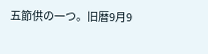五節供の一つ。旧暦9月9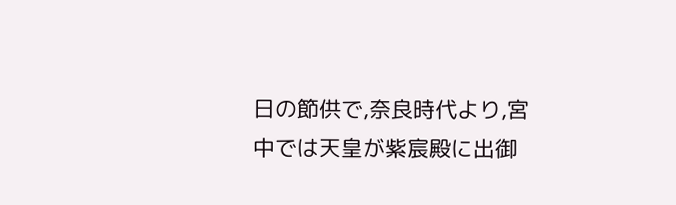日の節供で,奈良時代より,宮中では天皇が紫宸殿に出御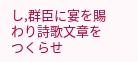し,群臣に宴を賜わり詩歌文章をつくらせ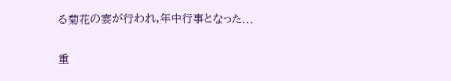る菊花の宴が行われ,年中行事となった...

重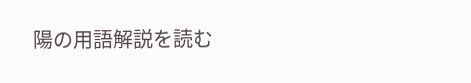陽の用語解説を読む